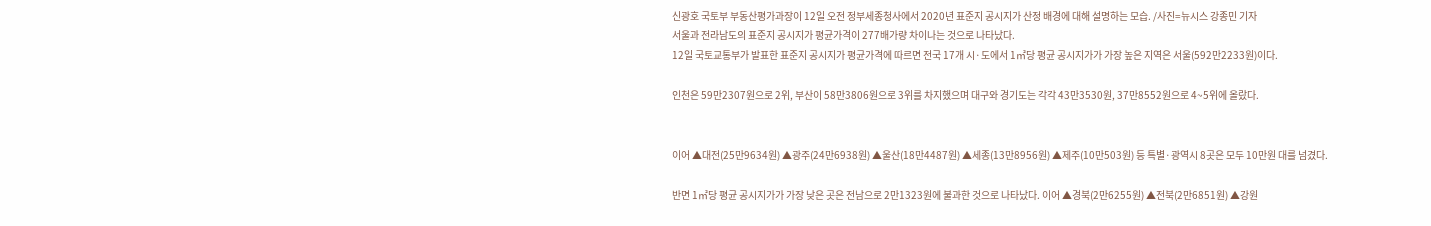신광호 국토부 부동산평가과장이 12일 오전 정부세종청사에서 2020년 표준지 공시지가 산정 배경에 대해 설명하는 모습. /사진=뉴시스 강종민 기자
서울과 전라남도의 표준지 공시지가 평균가격이 277배가량 차이나는 것으로 나타났다.
12일 국토교통부가 발표한 표준지 공시지가 평균가격에 따르면 전국 17개 시·도에서 1㎡당 평균 공시지가가 가장 높은 지역은 서울(592만2233원)이다.

인천은 59만2307원으로 2위, 부산이 58만3806원으로 3위를 차지했으며 대구와 경기도는 각각 43만3530원, 37만8552원으로 4~5위에 올랐다.


이어 ▲대전(25만9634원) ▲광주(24만6938원) ▲울산(18만4487원) ▲세종(13만8956원) ▲제주(10만503원) 등 특별·광역시 8곳은 모두 10만원 대를 넘겼다.

반면 1㎡당 평균 공시지가가 가장 낮은 곳은 전남으로 2만1323원에 불과한 것으로 나타났다. 이어 ▲경북(2만6255원) ▲전북(2만6851원) ▲강원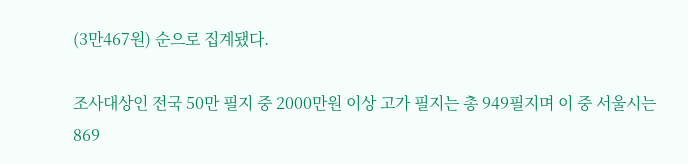(3만467원) 순으로 집계됐다.

조사대상인 전국 50만 필지 중 2000만원 이상 고가 필지는 총 949필지며 이 중 서울시는 869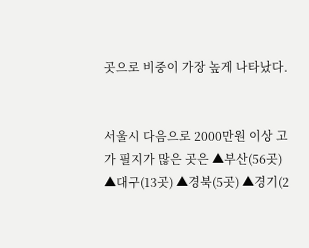곳으로 비중이 가장 높게 나타났다.


서울시 다음으로 2000만원 이상 고가 필지가 많은 곳은 ▲부산(56곳) ▲대구(13곳) ▲경북(5곳) ▲경기(2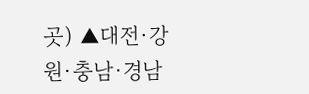곳) ▲대전·강원·충남·경남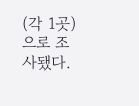(각 1곳)으로 조사됐다.